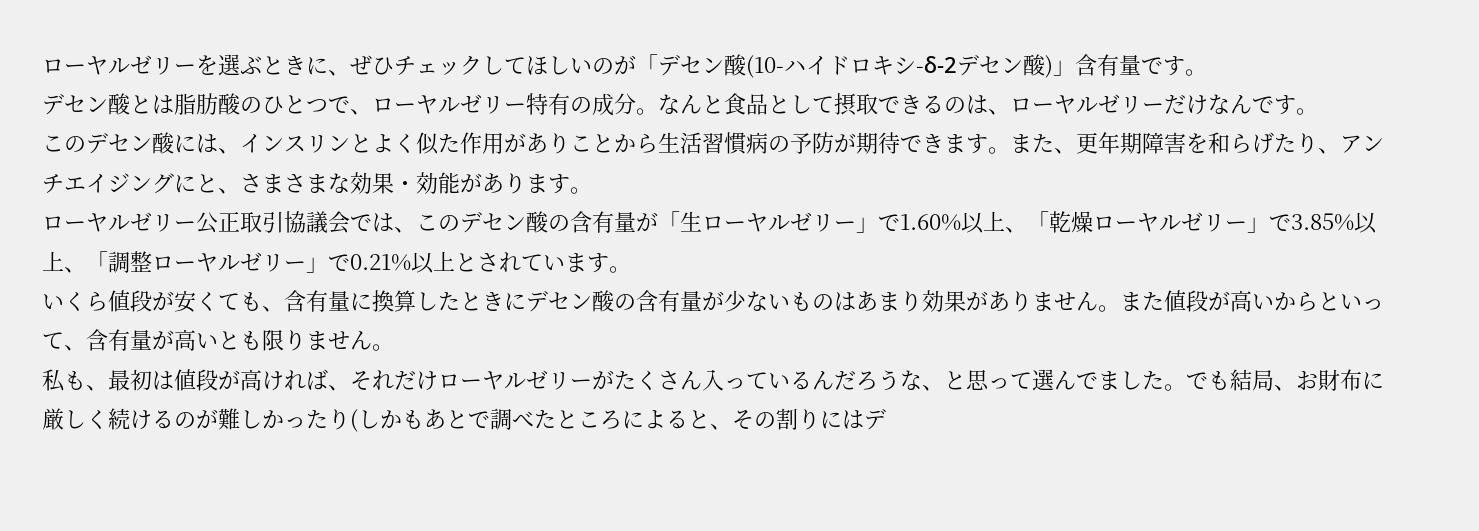ローヤルゼリーを選ぶときに、ぜひチェックしてほしいのが「デセン酸(10-ハイドロキシ-δ-2デセン酸)」含有量です。
デセン酸とは脂肪酸のひとつで、ローヤルゼリー特有の成分。なんと食品として摂取できるのは、ローヤルゼリーだけなんです。
このデセン酸には、インスリンとよく似た作用がありことから生活習慣病の予防が期待できます。また、更年期障害を和らげたり、アンチエイジングにと、さまさまな効果・効能があります。
ローヤルゼリー公正取引協議会では、このデセン酸の含有量が「生ローヤルゼリー」で1.60%以上、「乾燥ローヤルゼリー」で3.85%以上、「調整ローヤルゼリー」で0.21%以上とされています。
いくら値段が安くても、含有量に換算したときにデセン酸の含有量が少ないものはあまり効果がありません。また値段が高いからといって、含有量が高いとも限りません。
私も、最初は値段が高ければ、それだけローヤルゼリーがたくさん入っているんだろうな、と思って選んでました。でも結局、お財布に厳しく続けるのが難しかったり(しかもあとで調べたところによると、その割りにはデ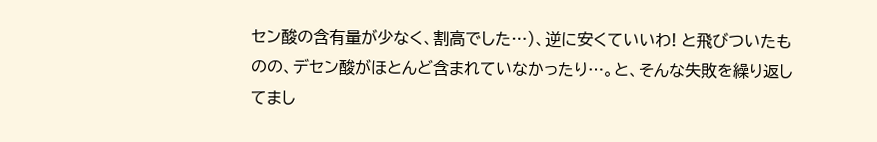セン酸の含有量が少なく、割高でした…)、逆に安くていいわ! と飛びついたものの、デセン酸がほとんど含まれていなかったり…。と、そんな失敗を繰り返してまし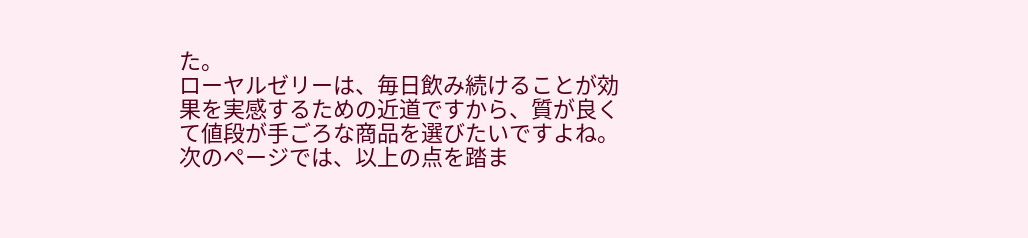た。
ローヤルゼリーは、毎日飲み続けることが効果を実感するための近道ですから、質が良くて値段が手ごろな商品を選びたいですよね。
次のページでは、以上の点を踏ま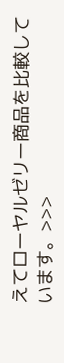えてローヤルゼリー商品を比較しています。>>>